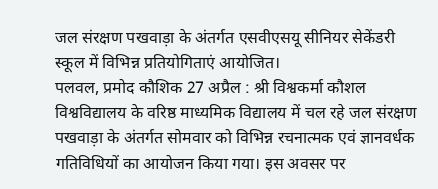जल संरक्षण पखवाड़ा के अंतर्गत एसवीएसयू सीनियर सेकेंडरी स्कूल में विभिन्न प्रतियोगिताएं आयोजित।
पलवल, प्रमोद कौशिक 27 अप्रैल : श्री विश्वकर्मा कौशल विश्वविद्यालय के वरिष्ठ माध्यमिक विद्यालय में चल रहे जल संरक्षण पखवाड़ा के अंतर्गत सोमवार को विभिन्न रचनात्मक एवं ज्ञानवर्धक गतिविधियों का आयोजन किया गया। इस अवसर पर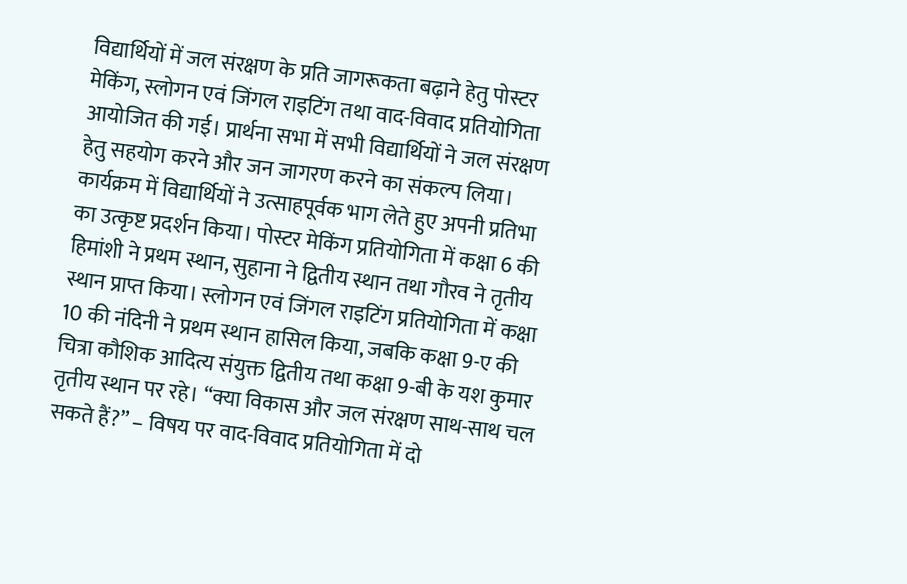विद्यार्थियों में जल संरक्षण के प्रति जागरूकता बढ़ाने हेतु पोस्टर मेकिंग, स्लोगन एवं जिंगल राइटिंग तथा वाद-विवाद प्रतियोगिता आयोजित की गई। प्रार्थना सभा में सभी विद्यार्थियों ने जल संरक्षण हेतु सहयोग करने और जन जागरण करने का संकल्प लिया। कार्यक्रम में विद्यार्थियों ने उत्साहपूर्वक भाग लेते हुए अपनी प्रतिभा का उत्कृष्ट प्रदर्शन किया। पोस्टर मेकिंग प्रतियोगिता में कक्षा 6 की हिमांशी ने प्रथम स्थान, सुहाना ने द्वितीय स्थान तथा गौरव ने तृतीय स्थान प्राप्त किया। स्लोगन एवं जिंगल राइटिंग प्रतियोगिता में कक्षा 10 की नंदिनी ने प्रथम स्थान हासिल किया, जबकि कक्षा 9-ए की चित्रा कौशिक आदित्य संयुक्त द्वितीय तथा कक्षा 9-बी के यश कुमार तृतीय स्थान पर रहे। “क्या विकास और जल संरक्षण साथ-साथ चल सकते हैं?” – विषय पर वाद-विवाद प्रतियोगिता में दो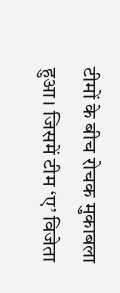टीमों के बीच रोचक मुकाबला हुआ। जिसमें टीम ‘ए’ विजेता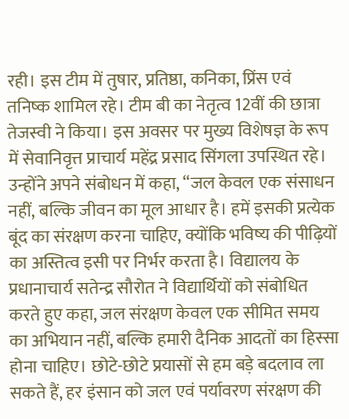रही। इस टीम में तुषार, प्रतिष्ठा, कनिका, प्रिंस एवं तनिष्क शामिल रहे। टीम बी का नेतृत्व 12वीं की छात्रा तेजस्वी ने किया। इस अवसर पर मुख्य विशेषज्ञ के रूप में सेवानिवृत्त प्राचार्य महेंद्र प्रसाद सिंगला उपस्थित रहे। उन्होंने अपने संबोधन में कहा, “जल केवल एक संसाधन नहीं, बल्कि जीवन का मूल आधार है। हमें इसकी प्रत्येक बूंद का संरक्षण करना चाहिए, क्योंकि भविष्य की पीढ़ियों का अस्तित्व इसी पर निर्भर करता है। विद्यालय के प्रधानाचार्य सतेन्द्र सौरोत ने विद्यार्थियों को संबोधित करते हुए कहा, जल संरक्षण केवल एक सीमित समय का अभियान नहीं, बल्कि हमारी दैनिक आदतों का हिस्सा होना चाहिए। छोटे-छोटे प्रयासों से हम बड़े बदलाव ला सकते हैं, हर इंसान को जल एवं पर्यावरण संरक्षण की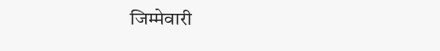जिम्मेवारी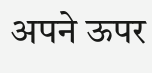अपने ऊपर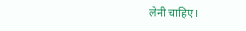लेनी चाहिए।